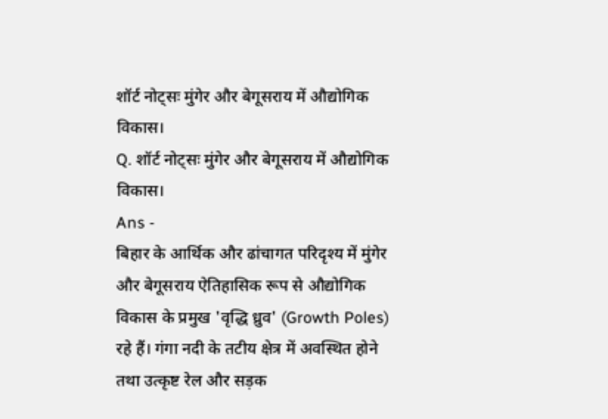शॉर्ट नोट्सः मुंगेर और बेगूसराय में औद्योगिक विकास।
Q. शॉर्ट नोट्सः मुंगेर और बेगूसराय में औद्योगिक विकास।
Ans -
बिहार के आर्थिक और ढांचागत परिदृश्य में मुंगेर और बेगूसराय ऐतिहासिक रूप से औद्योगिक विकास के प्रमुख 'वृद्धि ध्रुव' (Growth Poles) रहे हैं। गंगा नदी के तटीय क्षेत्र में अवस्थित होने तथा उत्कृष्ट रेल और सड़क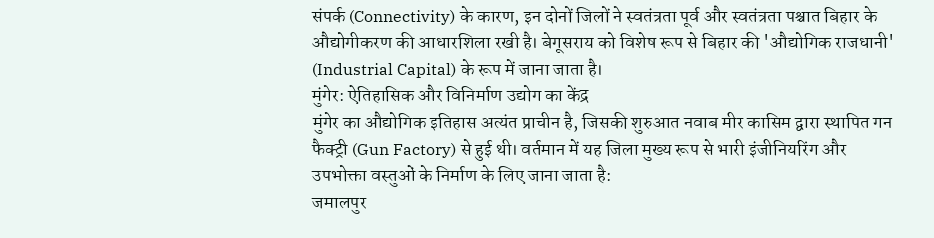संपर्क (Connectivity) के कारण, इन दोनों जिलों ने स्वतंत्रता पूर्व और स्वतंत्रता पश्चात बिहार के औद्योगीकरण की आधारशिला रखी है। बेगूसराय को विशेष रूप से बिहार की 'औद्योगिक राजधानी' (Industrial Capital) के रूप में जाना जाता है।
मुंगेर: ऐतिहासिक और विनिर्माण उद्योग का केंद्र
मुंगेर का औद्योगिक इतिहास अत्यंत प्राचीन है, जिसकी शुरुआत नवाब मीर कासिम द्वारा स्थापित गन फैक्ट्री (Gun Factory) से हुई थी। वर्तमान में यह जिला मुख्य रूप से भारी इंजीनियरिंग और उपभोक्ता वस्तुओं के निर्माण के लिए जाना जाता है:
जमालपुर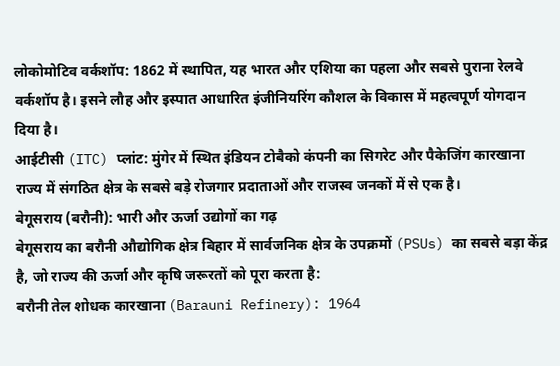लोकोमोटिव वर्कशॉप: 1862 में स्थापित, यह भारत और एशिया का पहला और सबसे पुराना रेलवे वर्कशॉप है। इसने लौह और इस्पात आधारित इंजीनियरिंग कौशल के विकास में महत्वपूर्ण योगदान दिया है।
आईटीसी (ITC) प्लांट: मुंगेर में स्थित इंडियन टोबैको कंपनी का सिगरेट और पैकेजिंग कारखाना राज्य में संगठित क्षेत्र के सबसे बड़े रोजगार प्रदाताओं और राजस्व जनकों में से एक है।
बेगूसराय (बरौनी): भारी और ऊर्जा उद्योगों का गढ़
बेगूसराय का बरौनी औद्योगिक क्षेत्र बिहार में सार्वजनिक क्षेत्र के उपक्रमों (PSUs) का सबसे बड़ा केंद्र है, जो राज्य की ऊर्जा और कृषि जरूरतों को पूरा करता है:
बरौनी तेल शोधक कारखाना (Barauni Refinery): 1964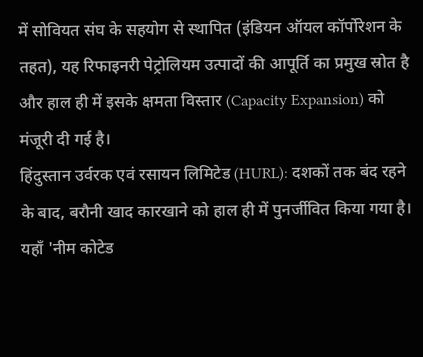में सोवियत संघ के सहयोग से स्थापित (इंडियन ऑयल कॉर्पोरेशन के तहत), यह रिफाइनरी पेट्रोलियम उत्पादों की आपूर्ति का प्रमुख स्रोत है और हाल ही में इसके क्षमता विस्तार (Capacity Expansion) को मंजूरी दी गई है।
हिंदुस्तान उर्वरक एवं रसायन लिमिटेड (HURL): दशकों तक बंद रहने के बाद, बरौनी खाद कारखाने को हाल ही में पुनर्जीवित किया गया है। यहाँ 'नीम कोटेड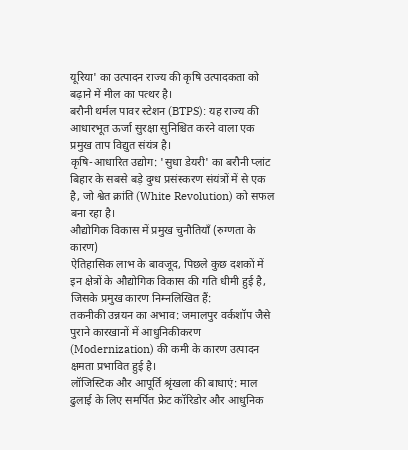यूरिया' का उत्पादन राज्य की कृषि उत्पादकता को बढ़ाने में मील का पत्थर है।
बरौनी थर्मल पावर स्टेशन (BTPS): यह राज्य की आधारभूत ऊर्जा सुरक्षा सुनिश्चित करने वाला एक प्रमुख ताप विद्युत संयंत्र है।
कृषि-आधारित उद्योग: 'सुधा डेयरी' का बरौनी प्लांट बिहार के सबसे बड़े दुग्ध प्रसंस्करण संयंत्रों में से एक है, जो श्वेत क्रांति (White Revolution) को सफल बना रहा है।
औद्योगिक विकास में प्रमुख चुनौतियाँ (रुग्णता के कारण)
ऐतिहासिक लाभ के बावजूद, पिछले कुछ दशकों में इन क्षेत्रों के औद्योगिक विकास की गति धीमी हुई है, जिसके प्रमुख कारण निम्नलिखित हैं:
तकनीकी उन्नयन का अभाव: जमालपुर वर्कशॉप जैसे पुराने कारखानों में आधुनिकीकरण (Modernization) की कमी के कारण उत्पादन क्षमता प्रभावित हुई है।
लॉजिस्टिक और आपूर्ति श्रृंखला की बाधाएं: माल ढुलाई के लिए समर्पित फ्रेट कॉरिडोर और आधुनिक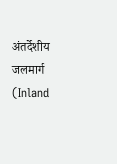अंतर्देशीय जलमार्ग (Inland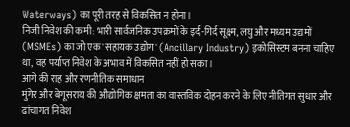Waterways) का पूरी तरह से विकसित न होना।
निजी निवेश की कमी: भारी सार्वजनिक उपक्रमों के इर्द-गिर्द सूक्ष्म, लघु और मध्यम उद्यमों (MSMEs) का जो एक 'सहायक उद्योग' (Ancillary Industry) इकोसिस्टम बनना चाहिए था, वह पर्याप्त निवेश के अभाव में विकसित नहीं हो सका।
आगे की राह और रणनीतिक समाधान
मुंगेर और बेगूसराय की औद्योगिक क्षमता का वास्तविक दोहन करने के लिए नीतिगत सुधार और ढांचागत निवेश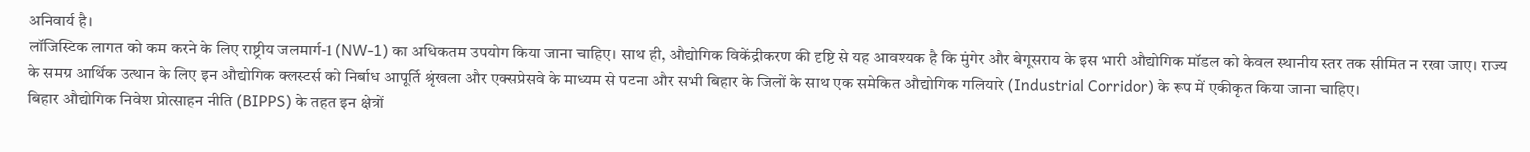अनिवार्य है।
लॉजिस्टिक लागत को कम करने के लिए राष्ट्रीय जलमार्ग-1 (NW-1) का अधिकतम उपयोग किया जाना चाहिए। साथ ही, औद्योगिक विकेंद्रीकरण की दृष्टि से यह आवश्यक है कि मुंगेर और बेगूसराय के इस भारी औद्योगिक मॉडल को केवल स्थानीय स्तर तक सीमित न रखा जाए। राज्य के समग्र आर्थिक उत्थान के लिए इन औद्योगिक क्लस्टर्स को निर्बाध आपूर्ति श्रृंखला और एक्सप्रेसवे के माध्यम से पटना और सभी बिहार के जिलों के साथ एक समेकित औद्योगिक गलियारे (Industrial Corridor) के रूप में एकीकृत किया जाना चाहिए।
बिहार औद्योगिक निवेश प्रोत्साहन नीति (BIPPS) के तहत इन क्षेत्रों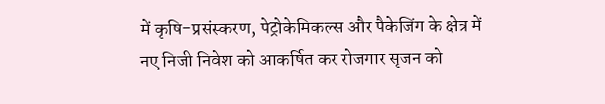में कृषि-प्रसंस्करण, पेट्रोकेमिकल्स और पैकेजिंग के क्षेत्र में नए निजी निवेश को आकर्षित कर रोजगार सृजन को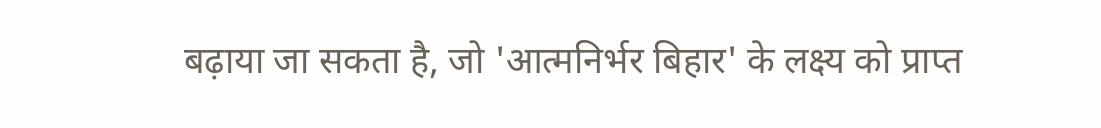बढ़ाया जा सकता है, जो 'आत्मनिर्भर बिहार' के लक्ष्य को प्राप्त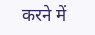करने में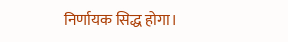निर्णायक सिद्ध होगा।